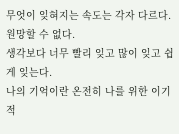무엇이 잊혀지는 속도는 각자 다르다.
원망할 수 없다.
생각보다 너무 빨리 잊고 많이 잊고 쉽게 잊는다.
나의 기억이란 온전히 나를 위한 이기적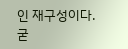인 재구성이다. 굳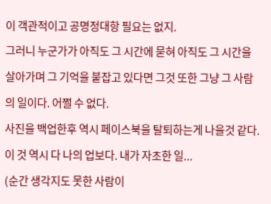이 객관적이고 공명정대항 필요는 없지.
그러니 누군가가 아직도 그 시간에 묻혀 아직도 그 시간을 살아가며 그 기억을 붙잡고 있다면 그것 또한 그냥 그 사람의 일이다. 어쩔 수 없다.
사진을 백업한후 역시 페이스북을 탈퇴하는게 나을것 같다. 이 것 역시 다 나의 업보다. 내가 자초한 일...
(순간 생각지도 못한 사람이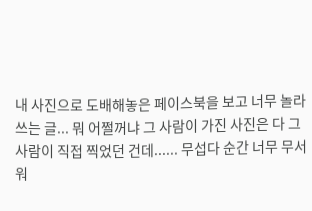내 사진으로 도배해놓은 페이스북을 보고 너무 놀라 쓰는 글... 뭐 어쩔꺼냐 그 사람이 가진 사진은 다 그 사람이 직접 찍었던 건데...... 무섭다 순간 너무 무서워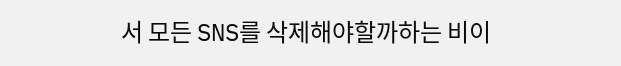서 모든 SNS를 삭제해야할까하는 비이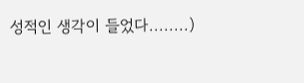성적인 생각이 들었다........)